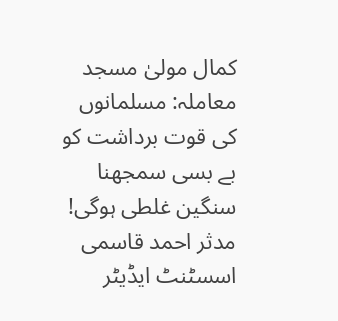کمال مولیٰ مسجد معاملہ: مسلمانوں کی قوت برداشت کو بے بسی سمجھنا سنگین غلطی ہوگی!
مدثر احمد قاسمی
اسسٹنٹ ایڈیٹر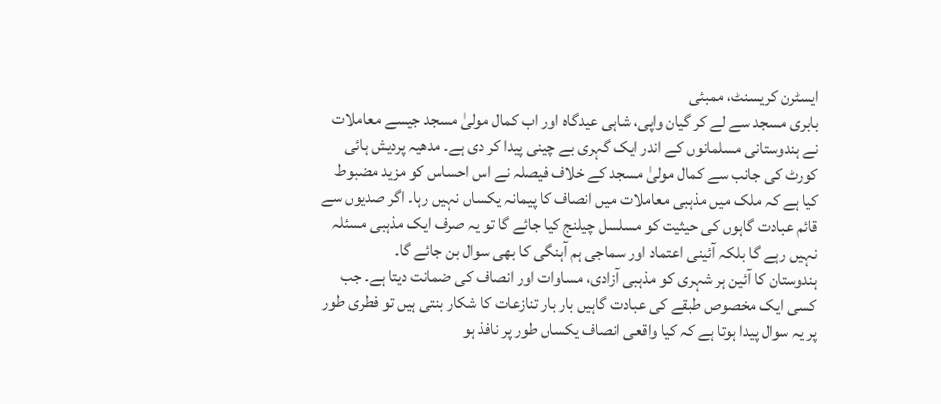ایسٹرن کریسنٹ، ممبئی
بابری مسجد سے لے کر گیان واپی، شاہی عیدگاہ اور اب کمال مولیٰ مسجد جیسے معاملات نے ہندوستانی مسلمانوں کے اندر ایک گہری بے چینی پیدا کر دی ہے۔ مدھیہ پردیش ہائی کورٹ کی جانب سے کمال مولیٰ مسجد کے خلاف فیصلہ نے اس احساس کو مزید مضبوط کیا ہے کہ ملک میں مذہبی معاملات میں انصاف کا پیمانہ یکساں نہیں رہا۔ اگر صدیوں سے قائم عبادت گاہوں کی حیثیت کو مسلسل چیلنج کیا جائے گا تو یہ صرف ایک مذہبی مسئلہ نہیں رہے گا بلکہ آئینی اعتماد اور سماجی ہم آہنگی کا بھی سوال بن جائے گا۔
ہندوستان کا آئین ہر شہری کو مذہبی آزادی، مساوات اور انصاف کی ضمانت دیتا ہے۔ جب کسی ایک مخصوص طبقے کی عبادت گاہیں بار بار تنازعات کا شکار بنتی ہیں تو فطری طور پر یہ سوال پیدا ہوتا ہے کہ کیا واقعی انصاف یکساں طور پر نافذ ہو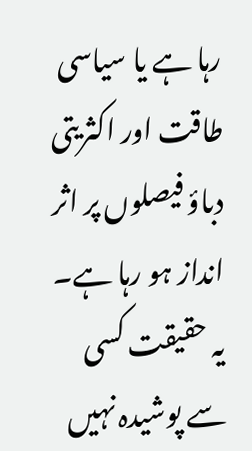رہا ہے یا سیاسی طاقت اور اکثریتی دباؤ فیصلوں پر اثر انداز ہو رہا ہے۔
یہ حقیقت کسی سے پوشیدہ نہیں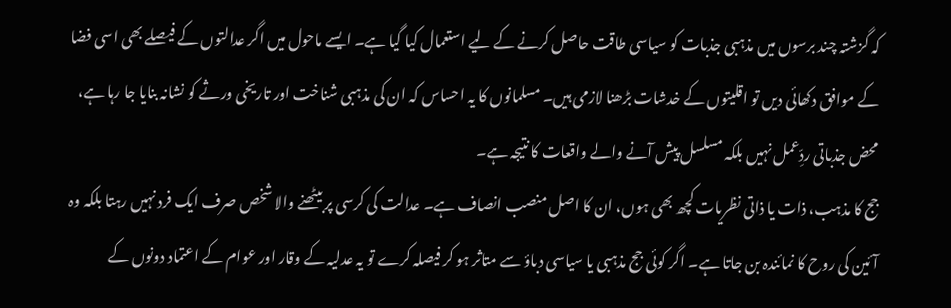کہ گزشتہ چند برسوں میں مذہبی جذبات کو سیاسی طاقت حاصل کرنے کے لیے استعمال کیا گیا ہے۔ ایسے ماحول میں اگر عدالتوں کے فیصلے بھی اسی فضا کے موافق دکھائی دیں تو اقلیتوں کے خدشات بڑھنا لازمی ہیں۔ مسلمانوں کا یہ احساس کہ ان کی مذہبی شناخت اور تاریخی ورثے کو نشانہ بنایا جا رہا ہے، محض جذباتی ردِّعمل نہیں بلکہ مسلسل پیش آنے والے واقعات کا نتیجہ ہے۔
جج کا مذہب، ذات یا ذاتی نظریات کچھ بھی ہوں، ان کا اصل منصب انصاف ہے۔ عدالت کی کرسی پر بیٹھنے والا شخص صرف ایک فرد نہیں رہتا بلکہ وہ آئین کی روح کا نمائندہ بن جاتا ہے۔ اگر کوئی جج مذہبی یا سیاسی دباؤ سے متاثر ہو کر فیصلہ کرے تو یہ عدلیہ کے وقار اور عوام کے اعتماد دونوں کے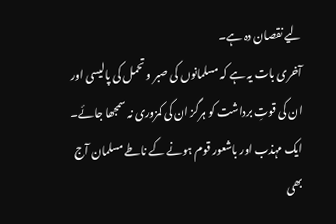لیے نقصان دہ ہے۔
آخری بات یہ ہے کہ مسلمانوں کی صبر و تحمل کی پالیسی اور ان کی قوتِ برداشت کو ہرگز ان کی کمزوری نہ سمجھا جائے۔ ایک مہذب اور باشعور قوم ہونے کے ناطے مسلمان آج بھی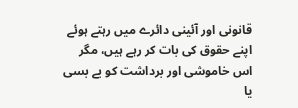قانونی اور آئینی دائرے میں رہتے ہوئے اپنے حقوق کی بات کر رہے ہیں، مگر اس خاموشی اور برداشت کو بے بسی یا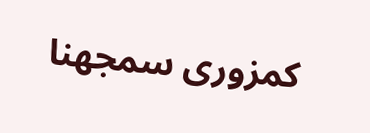کمزوری سمجھنا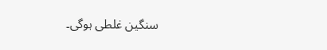سنگین غلطی ہوگی۔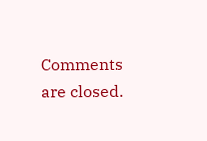Comments are closed.